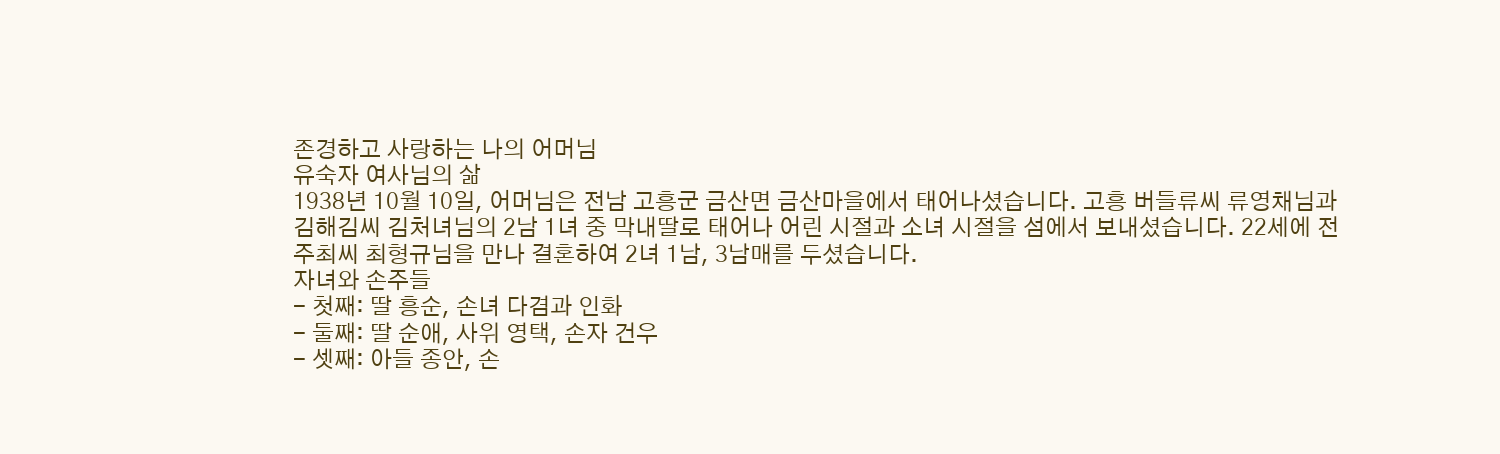존경하고 사랑하는 나의 어머님
유숙자 여사님의 삶
1938년 10월 10일, 어머님은 전남 고흥군 금산면 금산마을에서 태어나셨습니다. 고흥 버들류씨 류영채님과 김해김씨 김처녀님의 2남 1녀 중 막내딸로 태어나 어린 시절과 소녀 시절을 섬에서 보내셨습니다. 22세에 전주최씨 최형규님을 만나 결혼하여 2녀 1남, 3남매를 두셨습니다.
자녀와 손주들
- 첫째: 딸 흥순, 손녀 다겸과 인화
- 둘째: 딸 순애, 사위 영택, 손자 건우
- 셋째: 아들 종안, 손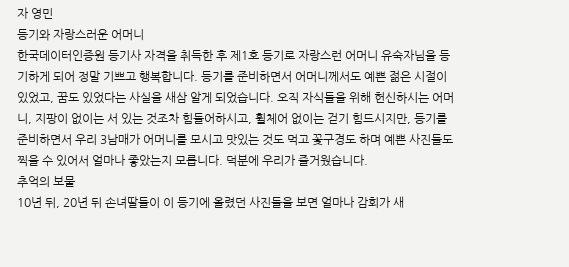자 영민
등기와 자랑스러운 어머니
한국데이터인증원 등기사 자격을 취득한 후 제1호 등기로 자랑스런 어머니 유숙자님을 등기하게 되어 정말 기쁘고 행복합니다. 등기를 준비하면서 어머니께서도 예쁜 젊은 시절이 있었고, 꿈도 있었다는 사실을 새삼 알게 되었습니다. 오직 자식들을 위해 헌신하시는 어머니, 지팡이 없이는 서 있는 것조차 힘들어하시고, 휠체어 없이는 걷기 힘드시지만, 등기를 준비하면서 우리 3남매가 어머니를 모시고 맛있는 것도 먹고 꽃구경도 하며 예쁜 사진들도 찍을 수 있어서 얼마나 좋았는지 모릅니다. 덕분에 우리가 즐거웠습니다.
추억의 보물
10년 뒤, 20년 뒤 손녀딸들이 이 등기에 올렸던 사진들을 보면 얼마나 감회가 새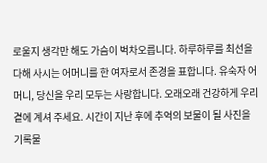로울지 생각만 해도 가슴이 벅차오릅니다. 하루하루를 최선을 다해 사시는 어머니를 한 여자로서 존경을 표합니다. 유숙자 어머니, 당신을 우리 모두는 사랑합니다. 오래오래 건강하게 우리 곁에 계셔 주세요. 시간이 지난 후에 추억의 보물이 될 사진을 기록물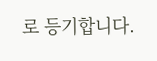로 등기합니다.